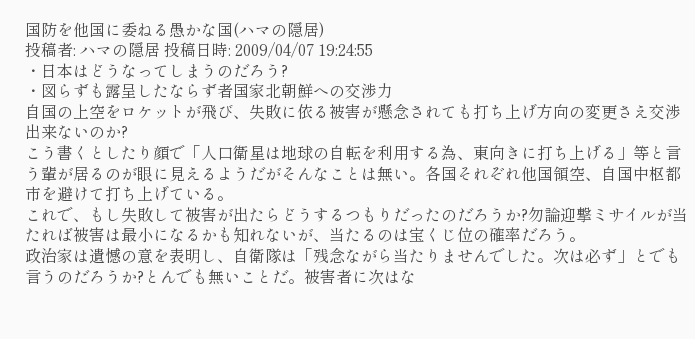国防を他国に委ねる愚かな国(ハマの隠居)
投稿者: ハマの隠居 投稿日時: 2009/04/07 19:24:55
・日本はどうなってしまうのだろう?
・図らずも露呈したならず者国家北朝鮮への交渉力
自国の上空をロケットが飛び、失敗に依る被害が懸念されても打ち上げ方向の変更さえ交渉出来ないのか?
こう書くとしたり顔で「人口衛星は地球の自転を利用する為、東向きに打ち上げる」等と言う輩が居るのが眼に見えるようだがそんなことは無い。各国それぞれ他国領空、自国中枢都市を避けて打ち上げている。
これで、もし失敗して被害が出たらどうするつもりだったのだろうか?勿論迎撃ミサイルが当たれば被害は最小になるかも知れないが、当たるのは宝くじ位の確率だろう。
政治家は遺憾の意を表明し、自衛隊は「残念ながら当たりませんでした。次は必ず」とでも言うのだろうか?とんでも無いことだ。被害者に次はな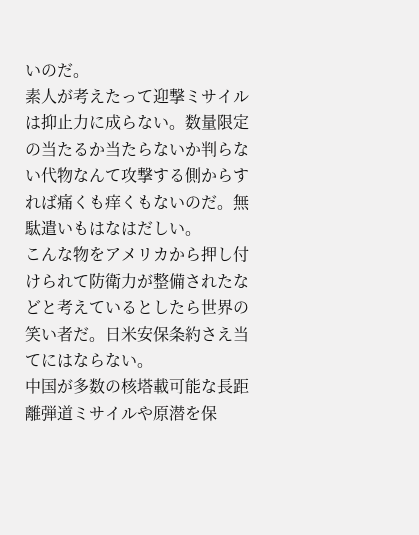いのだ。
素人が考えたって迎撃ミサイルは抑止力に成らない。数量限定の当たるか当たらないか判らない代物なんて攻撃する側からすれば痛くも痒くもないのだ。無駄遣いもはなはだしい。
こんな物をアメリカから押し付けられて防衛力が整備されたなどと考えているとしたら世界の笑い者だ。日米安保条約さえ当てにはならない。
中国が多数の核塔載可能な長距離弾道ミサイルや原潜を保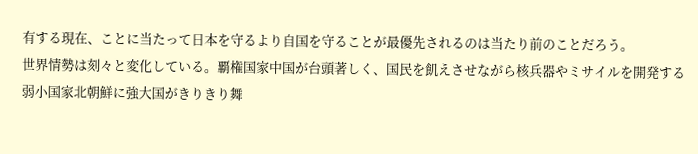有する現在、ことに当たって日本を守るより自国を守ることが最優先されるのは当たり前のことだろう。
世界情勢は刻々と変化している。覇権国家中国が台頭著しく、国民を飢えさせながら核兵器やミサイルを開発する弱小国家北朝鮮に強大国がきりきり舞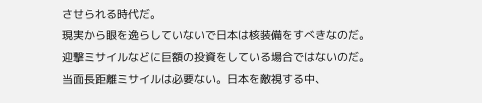させられる時代だ。
現実から眼を逸らしていないで日本は核装備をすべきなのだ。迎撃ミサイルなどに巨額の投資をしている場合ではないのだ。
当面長距離ミサイルは必要ない。日本を敵視する中、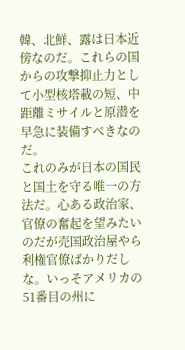韓、北鮮、露は日本近傍なのだ。これらの国からの攻撃抑止力として小型核塔載の短、中距離ミサイルと原潜を早急に装備すべきなのだ。
これのみが日本の国民と国土を守る唯一の方法だ。心ある政治家、官僚の奮起を望みたいのだが売国政治屋やら利権官僚ばかりだしな。いっそアメリカの51番目の州に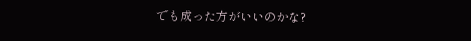でも成った方がいいのかな?